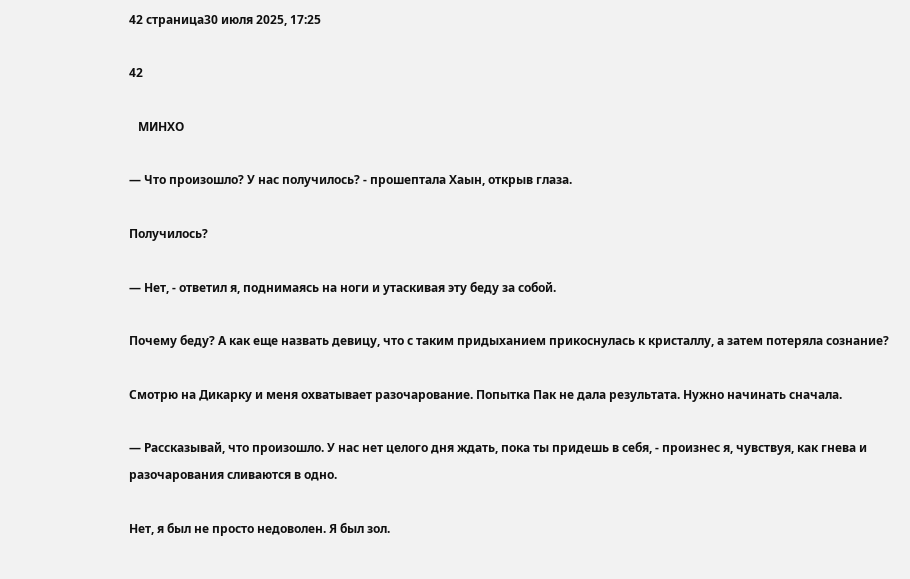42 страница30 июля 2025, 17:25

42

   МИНХО

— Что произошло? У нас получилось? - прошептала Хаын, открыв глаза.

Получилось?

— Нет, - ответил я, поднимаясь на ноги и утаскивая эту беду за собой.

Почему беду? А как еще назвать девицу, что с таким придыханием прикоснулась к кристаллу, а затем потеряла сознание?

Смотрю на Дикарку и меня охватывает разочарование. Попытка Пак не дала результата. Нужно начинать сначала.

— Рассказывай, что произошло. У нас нет целого дня ждать, пока ты придешь в себя, - произнес я, чувствуя, как гнева и разочарования сливаются в одно.

Нет, я был не просто недоволен. Я был зол.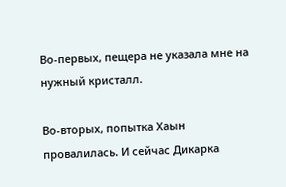Во-первых, пещера не указала мне на нужный кристалл.

Во-вторых, попытка Хаын провалилась. И сейчас Дикарка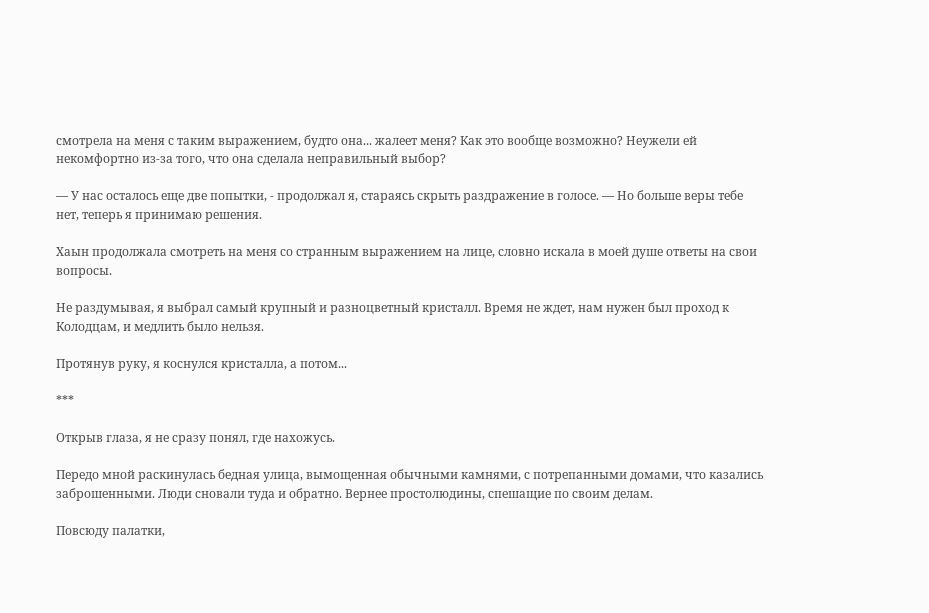смотрела на меня с таким выражением, будто она... жалеет меня? Как это вообще возможно? Неужели ей некомфортно из-за того, что она сделала неправильный выбор?

— У нас осталось еще две попытки, - продолжал я, стараясь скрыть раздражение в голосе. — Но больше веры тебе нет, теперь я принимаю решения.

Хаын продолжала смотреть на меня со странным выражением на лице, словно искала в моей душе ответы на свои вопросы.

Не раздумывая, я выбрал самый крупный и разноцветный кристалл. Время не ждет, нам нужен был проход к Колодцам, и медлить было нельзя.

Протянув руку, я коснулся кристалла, а потом...

***

Открыв глаза, я не сразу понял, где нахожусь.

Передо мной раскинулась бедная улица, вымощенная обычными камнями, с потрепанными домами, что казались заброшенными. Люди сновали туда и обратно. Вернее простолюдины, спешащие по своим делам.

Повсюду палатки,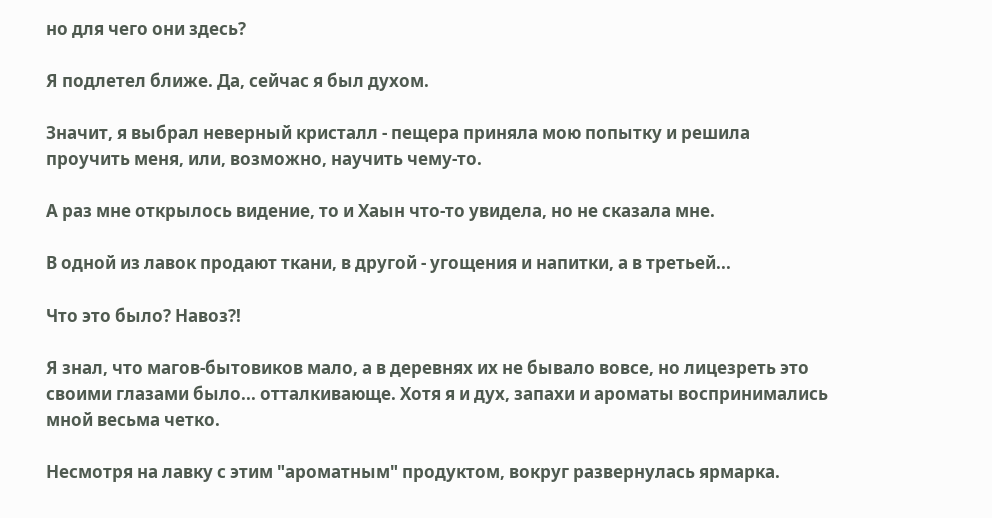но для чего они здесь?

Я подлетел ближе. Да, сейчас я был духом.

Значит, я выбрал неверный кристалл - пещера приняла мою попытку и решила проучить меня, или, возможно, научить чему-то.

А раз мне открылось видение, то и Хаын что-то увидела, но не сказала мне.

В одной из лавок продают ткани, в другой - угощения и напитки, а в третьей...

Что это было? Навоз?!

Я знал, что магов-бытовиков мало, а в деревнях их не бывало вовсе, но лицезреть это своими глазами было... отталкивающе. Хотя я и дух, запахи и ароматы воспринимались мной весьма четко.

Несмотря на лавку с этим "ароматным" продуктом, вокруг развернулась ярмарка.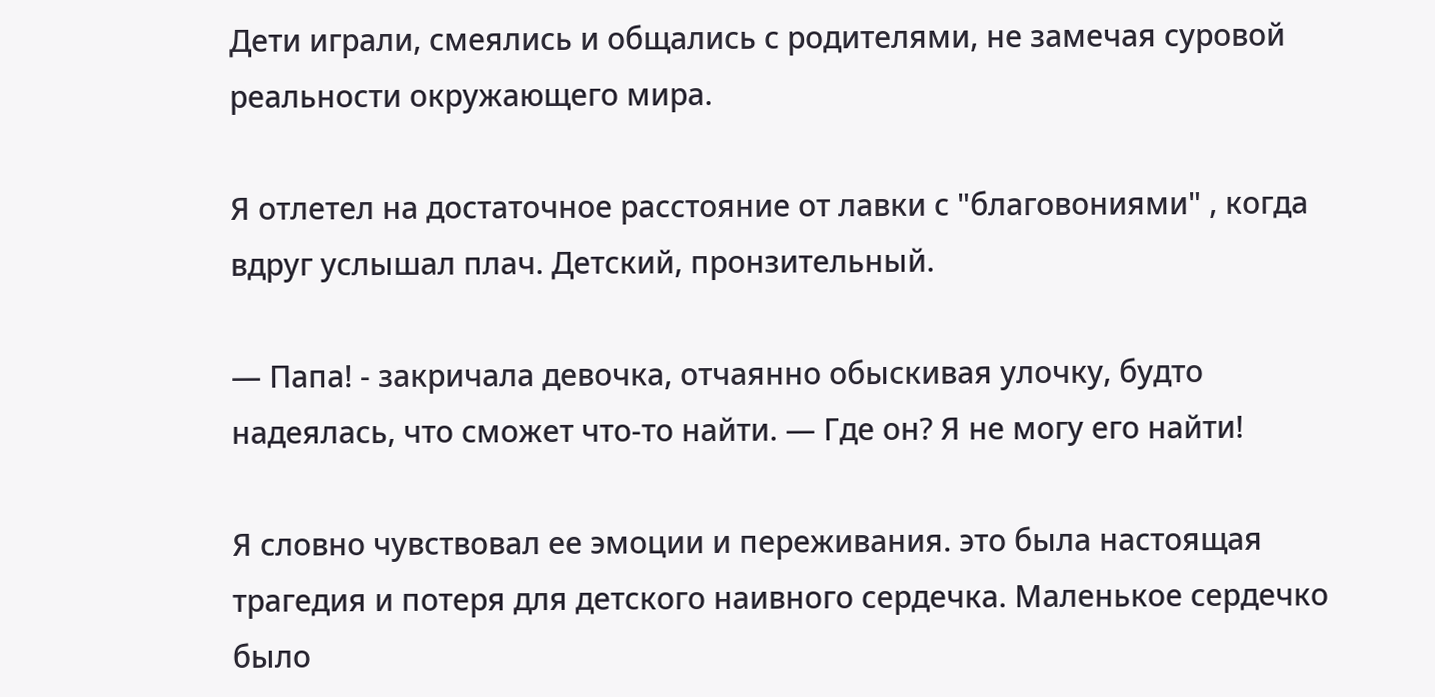Дети играли, смеялись и общались с родителями, не замечая суровой реальности окружающего мира.

Я отлетел на достаточное расстояние от лавки с "благовониями" , когда вдруг услышал плач. Детский, пронзительный.

— Папа! - закричала девочка, отчаянно обыскивая улочку, будто надеялась, что сможет что-то найти. — Где он? Я не могу его найти!

Я словно чувствовал ее эмоции и переживания. это была настоящая трагедия и потеря для детского наивного сердечка. Маленькое сердечко было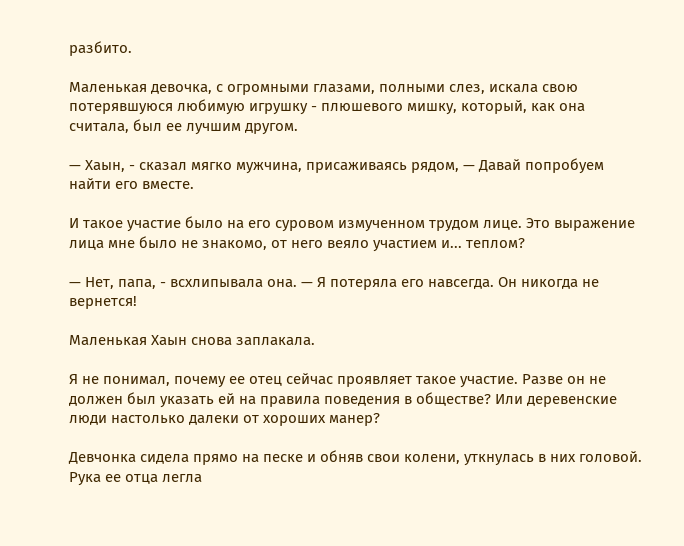разбито.

Маленькая девочка, с огромными глазами, полными слез, искала свою потерявшуюся любимую игрушку - плюшевого мишку, который, как она считала, был ее лучшим другом.

— Хаын, - сказал мягко мужчина, присаживаясь рядом, — Давай попробуем найти его вместе.

И такое участие было на его суровом измученном трудом лице. Это выражение лица мне было не знакомо, от него веяло участием и... теплом?

— Нет, папа, - всхлипывала она. — Я потеряла его навсегда. Он никогда не вернется!

Маленькая Хаын снова заплакала.

Я не понимал, почему ее отец сейчас проявляет такое участие. Разве он не должен был указать ей на правила поведения в обществе? Или деревенские люди настолько далеки от хороших манер?

Девчонка сидела прямо на песке и обняв свои колени, уткнулась в них головой. Рука ее отца легла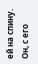ей на спину. Он, с его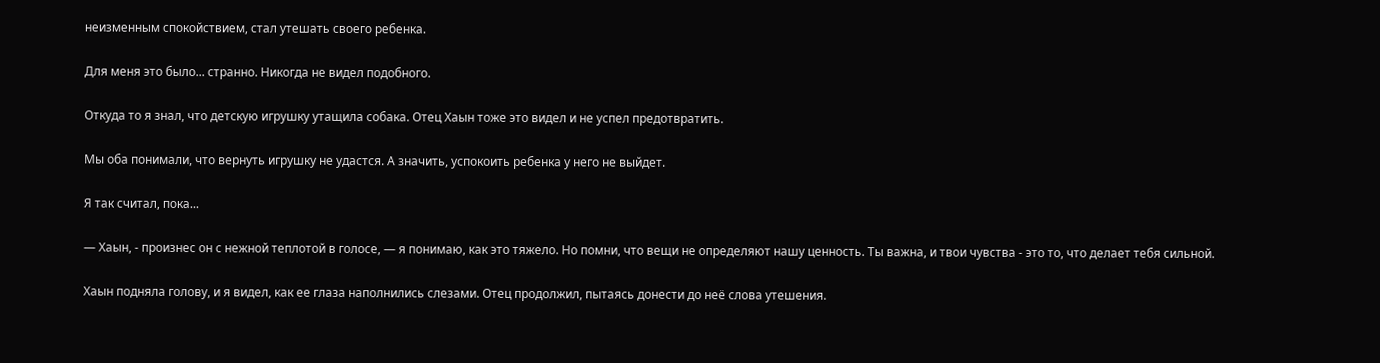неизменным спокойствием, стал утешать своего ребенка.

Для меня это было... странно. Никогда не видел подобного.

Откуда то я знал, что детскую игрушку утащила собака. Отец Хаын тоже это видел и не успел предотвратить.

Мы оба понимали, что вернуть игрушку не удастся. А значить, успокоить ребенка у него не выйдет.

Я так считал, пока...

— Хаын, - произнес он с нежной теплотой в голосе, — я понимаю, как это тяжело. Но помни, что вещи не определяют нашу ценность. Ты важна, и твои чувства - это то, что делает тебя сильной.

Хаын подняла голову, и я видел, как ее глаза наполнились слезами. Отец продолжил, пытаясь донести до неё слова утешения.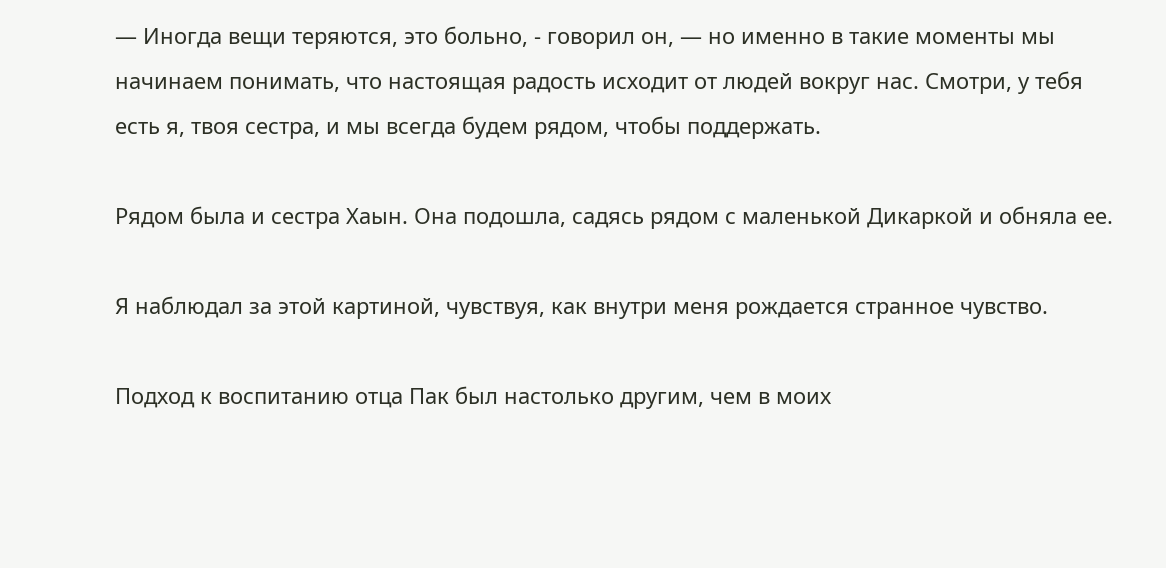— Иногда вещи теряются, это больно, - говорил он, — но именно в такие моменты мы начинаем понимать, что настоящая радость исходит от людей вокруг нас. Смотри, у тебя есть я, твоя сестра, и мы всегда будем рядом, чтобы поддержать.

Рядом была и сестра Хаын. Она подошла, садясь рядом с маленькой Дикаркой и обняла ее.

Я наблюдал за этой картиной, чувствуя, как внутри меня рождается странное чувство.

Подход к воспитанию отца Пак был настолько другим, чем в моих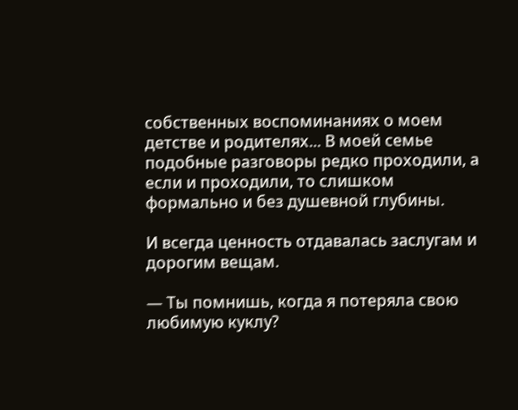собственных воспоминаниях о моем детстве и родителях... В моей семье подобные разговоры редко проходили, а если и проходили, то слишком формально и без душевной глубины.

И всегда ценность отдавалась заслугам и дорогим вещам.

— Ты помнишь, когда я потеряла свою любимую куклу?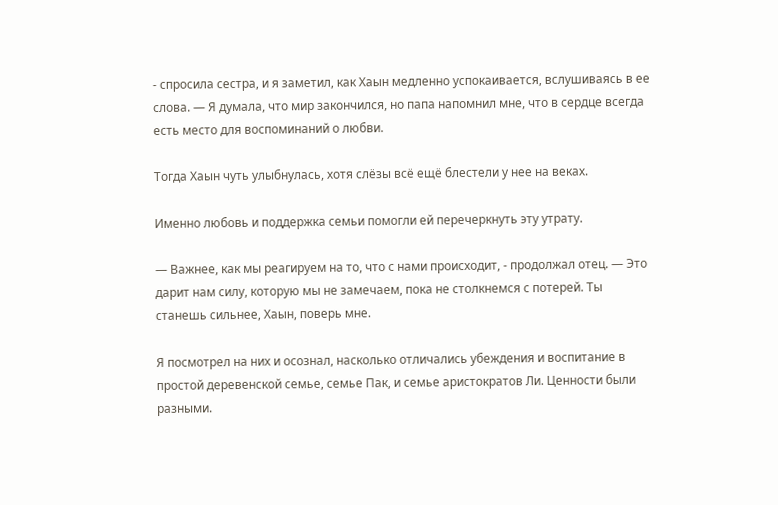- спросила сестра, и я заметил, как Хаын медленно успокаивается, вслушиваясь в ее слова. — Я думала, что мир закончился, но папа напомнил мне, что в сердце всегда есть место для воспоминаний о любви.

Тогда Хаын чуть улыбнулась, хотя слёзы всё ещё блестели у нее на веках.

Именно любовь и поддержка семьи помогли ей перечеркнуть эту утрату.

— Важнее, как мы реагируем на то, что с нами происходит, - продолжал отец. — Это дарит нам силу, которую мы не замечаем, пока не столкнемся с потерей. Ты станешь сильнее, Хаын, поверь мне.

Я посмотрел на них и осознал, насколько отличались убеждения и воспитание в простой деревенской семье, семье Пак, и семье аристократов Ли. Ценности были разными.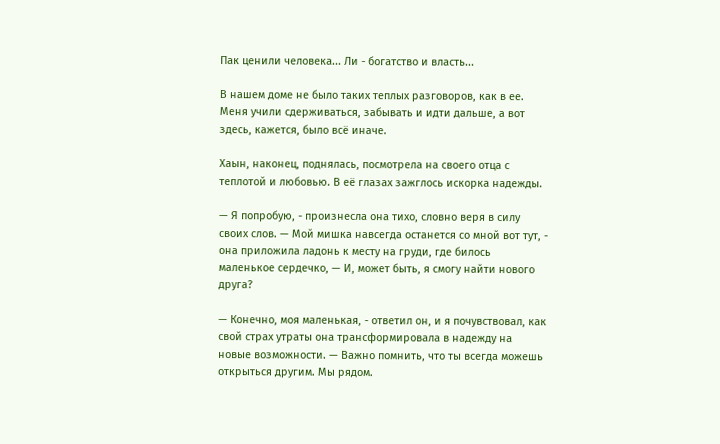Пак ценили человека... Ли - богатство и власть...

В нашем доме не было таких теплых разговоров, как в ее. Меня учили сдерживаться, забывать и идти дальше, а вот здесь, кажется, было всё иначе.

Хаын, наконец, поднялась, посмотрела на своего отца с теплотой и любовью. В её глазах зажглось искорка надежды.

— Я попробую, - произнесла она тихо, словно веря в силу своих слов. — Мой мишка навсегда останется со мной вот тут, - она приложила ладонь к месту на груди, где билось маленькое сердечко, — И, может быть, я смогу найти нового друга?

— Конечно, моя маленькая, - ответил он, и я почувствовал, как свой страх утраты она трансформировала в надежду на новые возможности. — Важно помнить, что ты всегда можешь открыться другим. Мы рядом.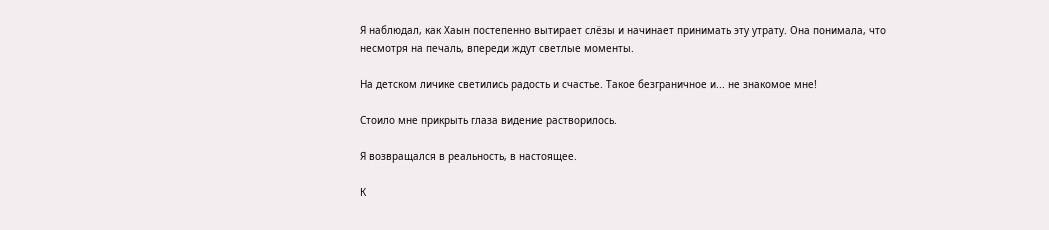Я наблюдал, как Хаын постепенно вытирает слёзы и начинает принимать эту утрату. Она понимала, что несмотря на печаль, впереди ждут светлые моменты.

На детском личике светились радость и счастье. Такое безграничное и... не знакомое мне!

Стоило мне прикрыть глаза видение растворилось.

Я возвращался в реальность, в настоящее.

К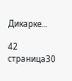Дикарке...

42 страница30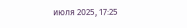июля 2025, 17:25